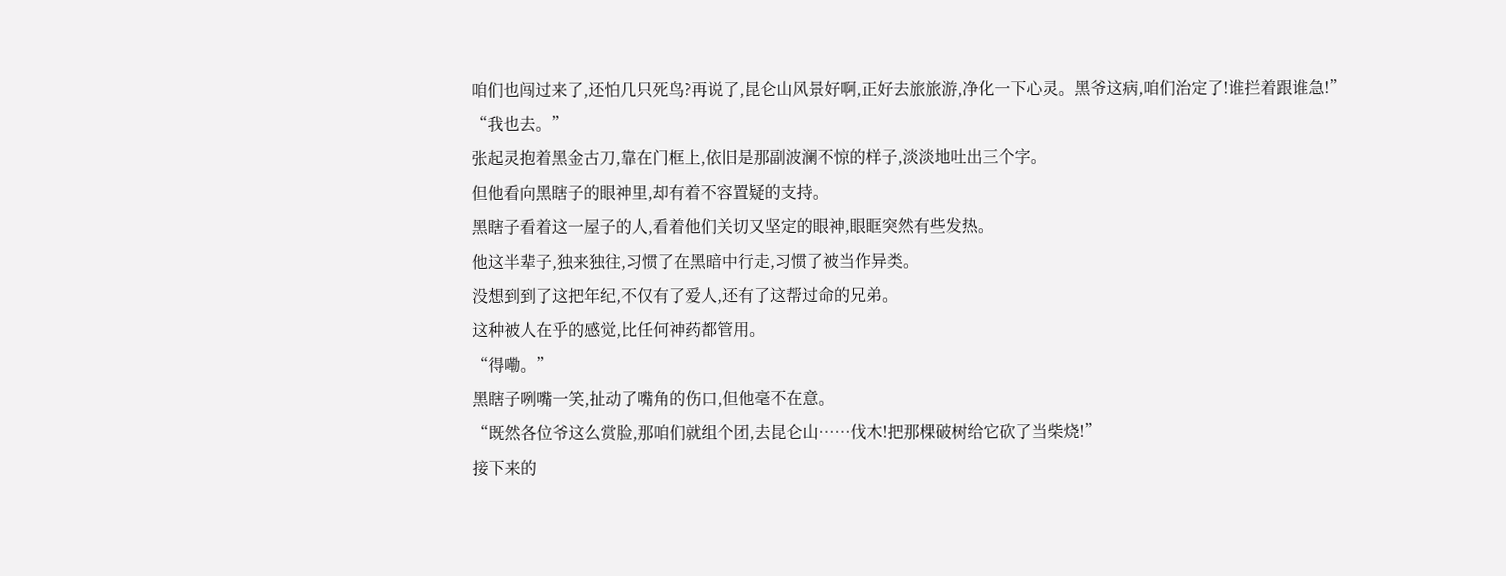咱们也闯过来了,还怕几只死鸟?再说了,昆仑山风景好啊,正好去旅旅游,净化一下心灵。黑爷这病,咱们治定了!谁拦着跟谁急!”
“我也去。”
张起灵抱着黑金古刀,靠在门框上,依旧是那副波澜不惊的样子,淡淡地吐出三个字。
但他看向黑瞎子的眼神里,却有着不容置疑的支持。
黑瞎子看着这一屋子的人,看着他们关切又坚定的眼神,眼眶突然有些发热。
他这半辈子,独来独往,习惯了在黑暗中行走,习惯了被当作异类。
没想到到了这把年纪,不仅有了爱人,还有了这帮过命的兄弟。
这种被人在乎的感觉,比任何神药都管用。
“得嘞。”
黑瞎子咧嘴一笑,扯动了嘴角的伤口,但他毫不在意。
“既然各位爷这么赏脸,那咱们就组个团,去昆仑山……伐木!把那棵破树给它砍了当柴烧!”
接下来的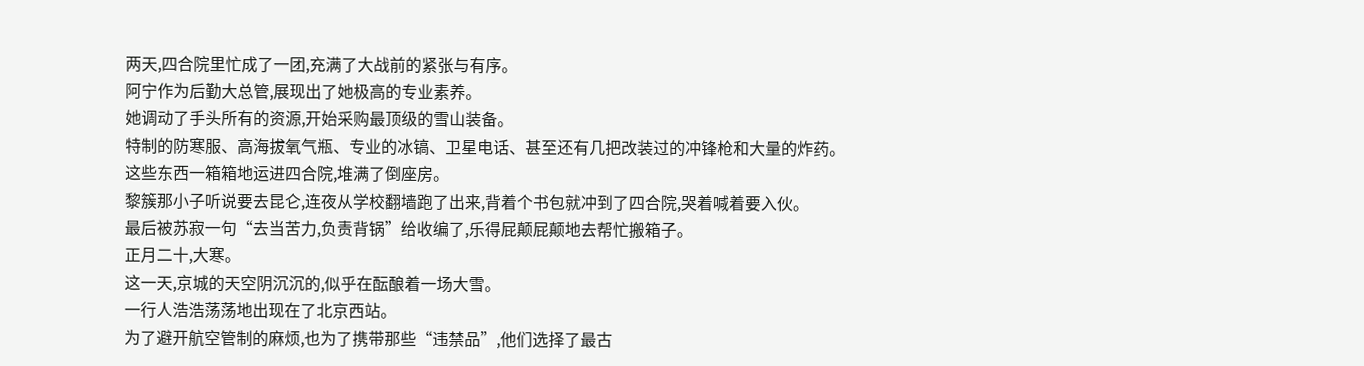两天,四合院里忙成了一团,充满了大战前的紧张与有序。
阿宁作为后勤大总管,展现出了她极高的专业素养。
她调动了手头所有的资源,开始采购最顶级的雪山装备。
特制的防寒服、高海拔氧气瓶、专业的冰镐、卫星电话、甚至还有几把改装过的冲锋枪和大量的炸药。
这些东西一箱箱地运进四合院,堆满了倒座房。
黎簇那小子听说要去昆仑,连夜从学校翻墙跑了出来,背着个书包就冲到了四合院,哭着喊着要入伙。
最后被苏寂一句“去当苦力,负责背锅”给收编了,乐得屁颠屁颠地去帮忙搬箱子。
正月二十,大寒。
这一天,京城的天空阴沉沉的,似乎在酝酿着一场大雪。
一行人浩浩荡荡地出现在了北京西站。
为了避开航空管制的麻烦,也为了携带那些“违禁品”,他们选择了最古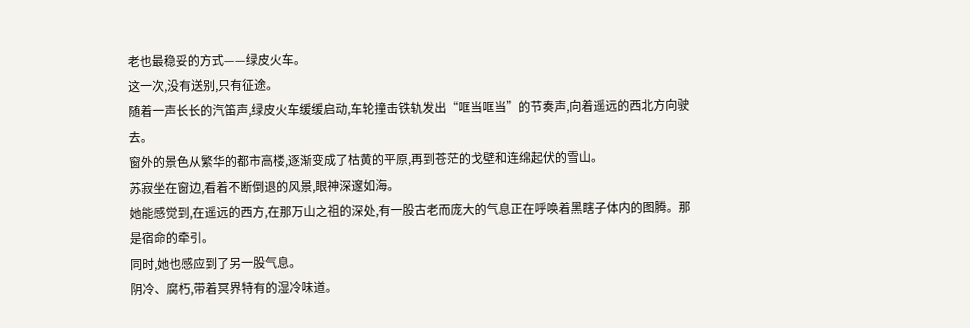老也最稳妥的方式——绿皮火车。
这一次,没有送别,只有征途。
随着一声长长的汽笛声,绿皮火车缓缓启动,车轮撞击铁轨发出“哐当哐当”的节奏声,向着遥远的西北方向驶去。
窗外的景色从繁华的都市高楼,逐渐变成了枯黄的平原,再到苍茫的戈壁和连绵起伏的雪山。
苏寂坐在窗边,看着不断倒退的风景,眼神深邃如海。
她能感觉到,在遥远的西方,在那万山之祖的深处,有一股古老而庞大的气息正在呼唤着黑瞎子体内的图腾。那是宿命的牵引。
同时,她也感应到了另一股气息。
阴冷、腐朽,带着冥界特有的湿冷味道。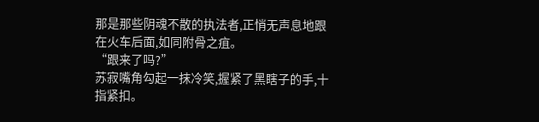那是那些阴魂不散的执法者,正悄无声息地跟在火车后面,如同附骨之疽。
“跟来了吗?”
苏寂嘴角勾起一抹冷笑,握紧了黑瞎子的手,十指紧扣。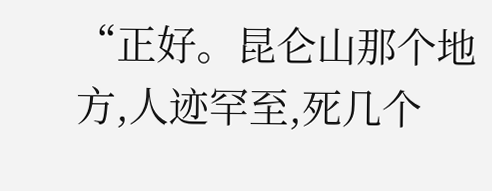“正好。昆仑山那个地方,人迹罕至,死几个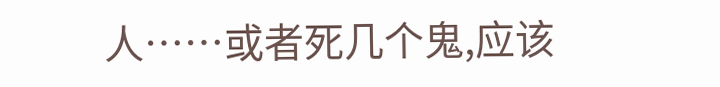人……或者死几个鬼,应该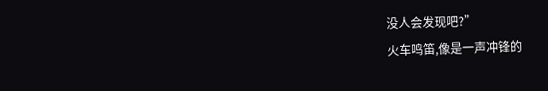没人会发现吧?”
火车鸣笛,像是一声冲锋的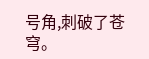号角,刺破了苍穹。